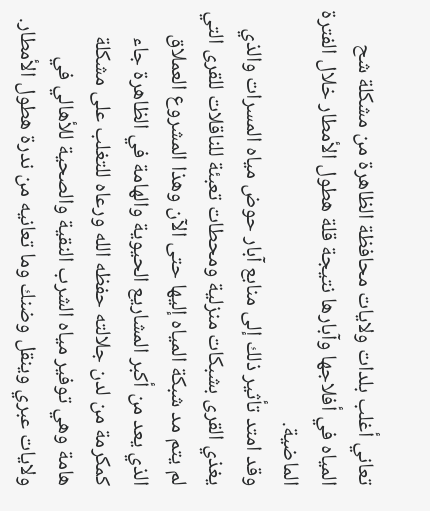تعاني أغلب بلدات ولايات محافظة الظاهرة من مشكلة شح المياه في أفلاجها وآبارها نتيجة قلة هطول الأمطار خلال الفترة الماضية.
وقد امتد تأثير ذلك إلى منابع آبار حوض مياه المسرات والذي يغذي القرى بشبكات منزلية ومحطات تعبئة للناقلات للقرى التي لم يتم مد شبكة المياه إليها حتى الآن وهذا المشروع العملاق الذي يعد من أكبر المشاريع الحيوية والهامة في الظاهرة جاء كمكرمة من لدن جلالته حفظه الله ورعاه للتغلب على مشكلة هامة وهي توفير مياه الشرب النقية والصحية للأهالي في ولايات عبري وينقل وضنك وما تعانيه من ندرة هطول الأمطار.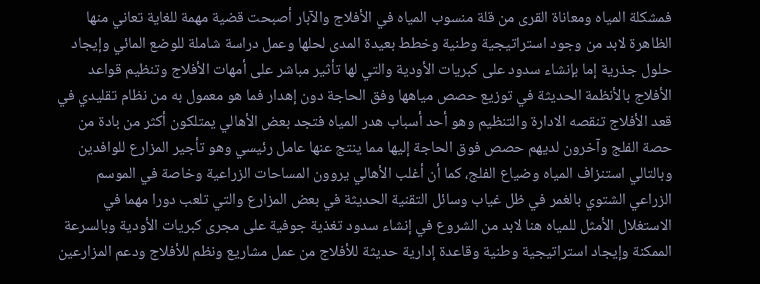فمشكلة المياه ومعاناة القرى من قلة منسوب المياه في الأفلاج والآبار أصبحت قضية مهمة للغاية تعاني منها الظاهرة لابد من وجود استراتيجية وطنية وخطط بعيدة المدى لحلها وعمل دراسة شاملة للوضع المائي وإيجاد حلول جذرية إما بإنشاء سدود على كبريات الأودية والتي لها تأثير مباشر على أمهات الأفلاج وتنظيم قواعد الأفلاج بالأنظمة الحديثة في توزيع حصص مياهها وفق الحاجة دون إهدار فما هو معمول به من نظام تقليدي في قعد الأفلاج تنقصه الادارة والتنظيم وهو أحد أسباب هدر المياه فتجد بعض الأهالي يمتلكون أكثر من بادة من حصة الفلج وآخرون لديهم حصص فوق الحاجة إليها مما ينتج عنها عامل رئيسي وهو تأجير المزارع للوافدين وبالتالي استنزاف المياه وضياع الفلج، كما أن أغلب الأهالي يروون المساحات الزراعية وخاصة في الموسم الزراعي الشتوي بالغمر في ظل غياب وسائل التقنية الحديثة في بعض المزارع والتي تلعب دورا مهما في الاستغلال الأمثل للمياه هنا لابد من الشروع في إنشاء سدود تغذية جوفية على مجرى كبريات الأودية وبالسرعة الممكنة وإيجاد استراتيجية وطنية وقاعدة إدارية حديثة للأفلاج من عمل مشاريع ونظم للأفلاج ودعم المزارعين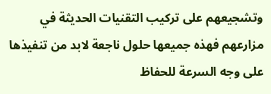وتشجيعهم على تركيب التقنيات الحديثة في مزارعهم فهذه جميعها حلول ناجعة لابد من تنفيذها على وجه السرعة للحفاظ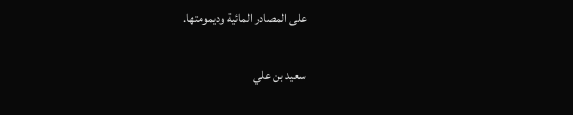على المصادر المائية وديمومتها.

سعيد بن علي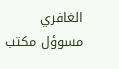الغافري
مسوؤل مكتب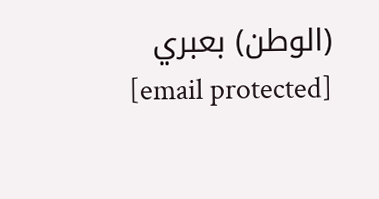(الوطن) بعبري
[email protected]